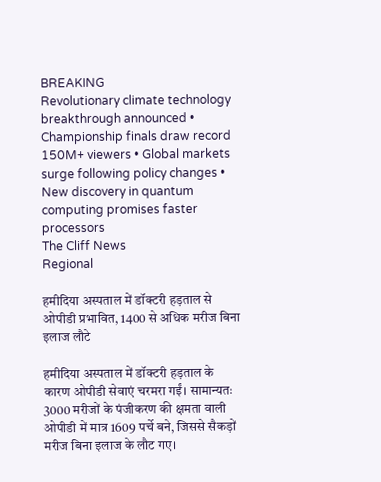BREAKING
Revolutionary climate technology breakthrough announced • Championship finals draw record 150M+ viewers • Global markets surge following policy changes • New discovery in quantum computing promises faster processors
The Cliff News
Regional

हमीदिया अस्पताल में डॉक्टरी हड़ताल से ओपीडी प्रभावित, 1400 से अधिक मरीज बिना इलाज लौटे

हमीदिया अस्पताल में डॉक्टरी हड़ताल के कारण ओपीडी सेवाएं चरमरा गईं। सामान्यतः 3000 मरीजों के पंजीकरण की क्षमता वाली ओपीडी में मात्र 1609 पर्चे बने, जिससे सैकड़ों मरीज बिना इलाज के लौट गए।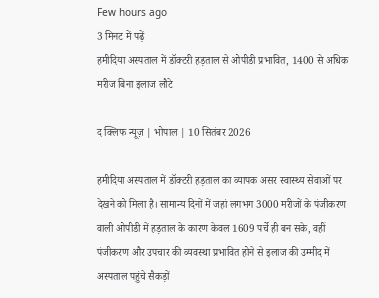Few hours ago
3 मिनट में पढ़ें
हमीदिया अस्पताल में डॉक्टरी हड़ताल से ओपीडी प्रभावित, 1400 से अधिक मरीज बिना इलाज लौटे

द क्लिफ न्यूज़ | भोपाल | 10 सितंबर 2026

हमीदिया अस्पताल में डॉक्टरी हड़ताल का व्यापक असर स्वास्थ्य सेवाओं पर देखने को मिला है। सामान्य दिनों में जहां लगभग 3000 मरीजों के पंजीकरण वाली ओपीडी में हड़ताल के कारण केवल 1609 पर्चे ही बन सके, वहीं पंजीकरण और उपचार की व्यवस्था प्रभावित होने से इलाज की उम्मीद में अस्पताल पहुंचे सैकड़ों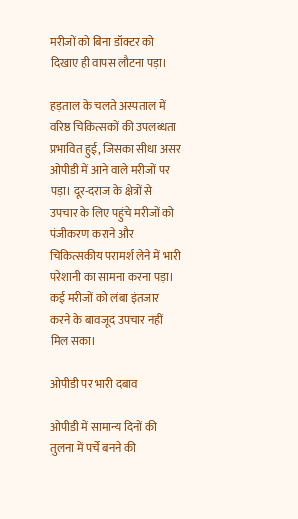मरीजों को बिना डॉक्टर को दिखाए ही वापस लौटना पड़ा।

हड़ताल के चलते अस्पताल में वरिष्ठ चिकित्सकों की उपलब्धता प्रभावित हुई, जिसका सीधा असर ओपीडी में आने वाले मरीजों पर पड़ा। दूर-दराज के क्षेत्रों से उपचार के लिए पहुंचे मरीजों को पंजीकरण कराने और चिकित्सकीय परामर्श लेने में भारी परेशानी का सामना करना पड़ा। कई मरीजों को लंबा इंतजार करने के बावजूद उपचार नहीं मिल सका।

ओपीडी पर भारी दबाव

ओपीडी में सामान्य दिनों की तुलना में पर्चे बनने की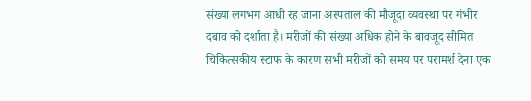संख्या लगभग आधी रह जाना अस्पताल की मौजूदा व्यवस्था पर गंभीर दबाव को दर्शाता है। मरीजों की संख्या अधिक होने के बावजूद सीमित चिकित्सकीय स्टाफ के कारण सभी मरीजों को समय पर परामर्श देना एक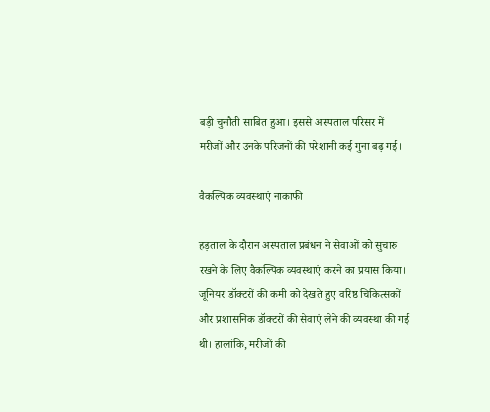बड़ी चुनौती साबित हुआ। इससे अस्पताल परिसर में मरीजों और उनके परिजनों की परेशानी कई गुना बढ़ गई।

वैकल्पिक व्यवस्थाएं नाकाफी

हड़ताल के दौरान अस्पताल प्रबंधन ने सेवाओं को सुचारु रखने के लिए वैकल्पिक व्यवस्थाएं करने का प्रयास किया। जूनियर डॉक्टरों की कमी को देखते हुए वरिष्ठ चिकित्सकों और प्रशासनिक डॉक्टरों की सेवाएं लेने की व्यवस्था की गई थी। हालांकि, मरीजों की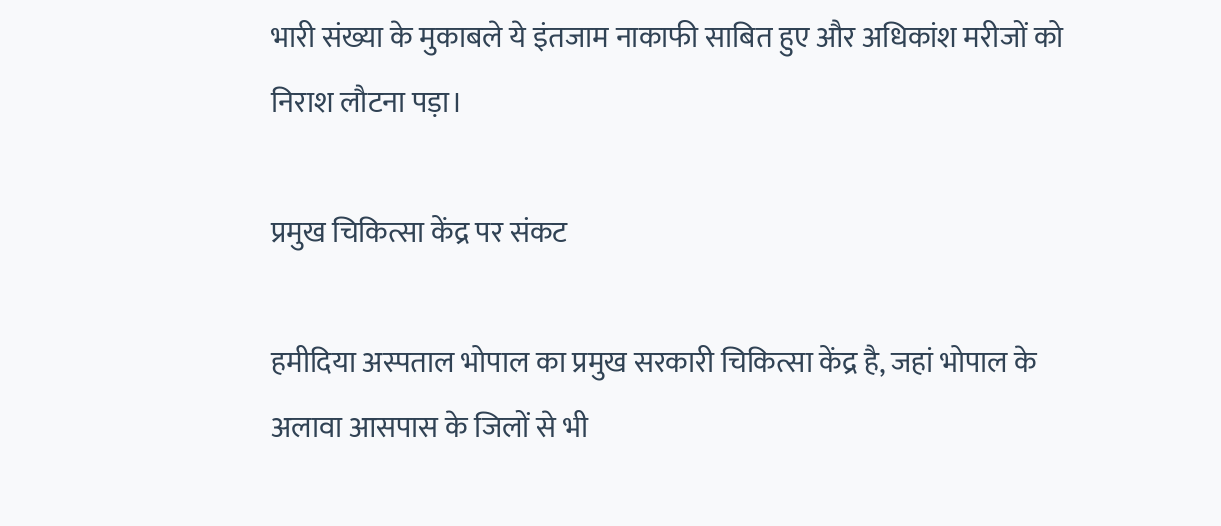भारी संख्या के मुकाबले ये इंतजाम नाकाफी साबित हुए और अधिकांश मरीजों को निराश लौटना पड़ा।

प्रमुख चिकित्सा केंद्र पर संकट

हमीदिया अस्पताल भोपाल का प्रमुख सरकारी चिकित्सा केंद्र है, जहां भोपाल के अलावा आसपास के जिलों से भी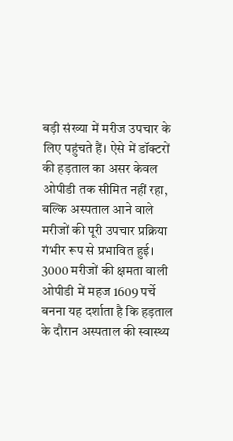बड़ी संख्या में मरीज उपचार के लिए पहुंचते हैं। ऐसे में डॉक्टरों की हड़ताल का असर केवल ओपीडी तक सीमित नहीं रहा, बल्कि अस्पताल आने वाले मरीजों की पूरी उपचार प्रक्रिया गंभीर रूप से प्रभावित हुई। 3000 मरीजों की क्षमता वाली ओपीडी में महज 1609 पर्चे बनना यह दर्शाता है कि हड़ताल के दौरान अस्पताल की स्वास्थ्य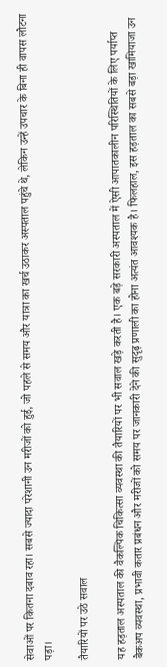सेवाओं पर कितना दबाव रहा। सबसे ज्यादा परेशानी उन मरीजों को हुई, जो पहले से समय और यात्रा का खर्च उठाकर अस्पताल पहुंचे थे, लेकिन उन्हें उपचार के बिना ही वापस लौटना पड़ा।

तैयारियों पर उठे सवाल

यह हड़ताल अस्पताल की वैकल्पिक चिकित्सा व्यवस्था की तैयारियों पर भी सवाल खड़े करती है। एक बड़े सरकारी अस्पताल में ऐसी आपातकालीन परिस्थितियों के लिए पर्याप्त बैकअप व्यवस्था, प्रभावी कतार प्रबंधन और मरीजों को समय पर जानकारी देने की सुदृढ़ प्रणाली का होना अत्यंत आवश्यक है। फिलहाल, इस हड़ताल का सबसे बड़ा खामियाजा उन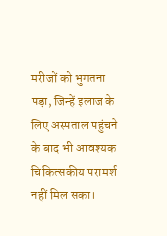मरीजों को भुगतना पड़ा, जिन्हें इलाज के लिए अस्पताल पहुंचने के बाद भी आवश्यक चिकित्सकीय परामर्श नहीं मिल सका।